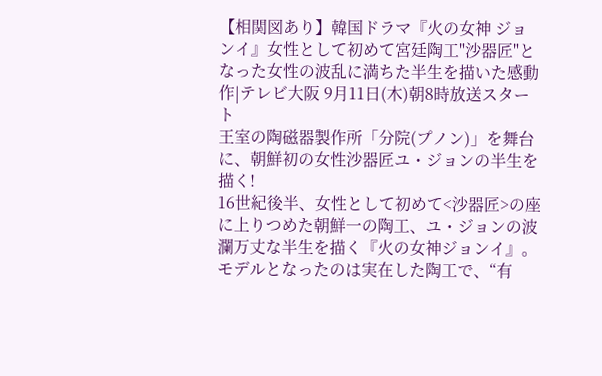【相関図あり】韓国ドラマ『火の女神 ジョンイ』女性として初めて宮廷陶工"沙器匠"となった女性の波乱に満ちた半生を描いた感動作|テレビ大阪 9月11日(木)朝8時放送スタート
王室の陶磁器製作所「分院(プノン)」を舞台に、朝鮮初の女性沙器匠ユ・ジョンの半生を描く!
16世紀後半、女性として初めて<沙器匠>の座に上りつめた朝鮮一の陶工、ユ・ジョンの波瀾万丈な半生を描く『火の女神ジョンイ』。モデルとなったのは実在した陶工で、“有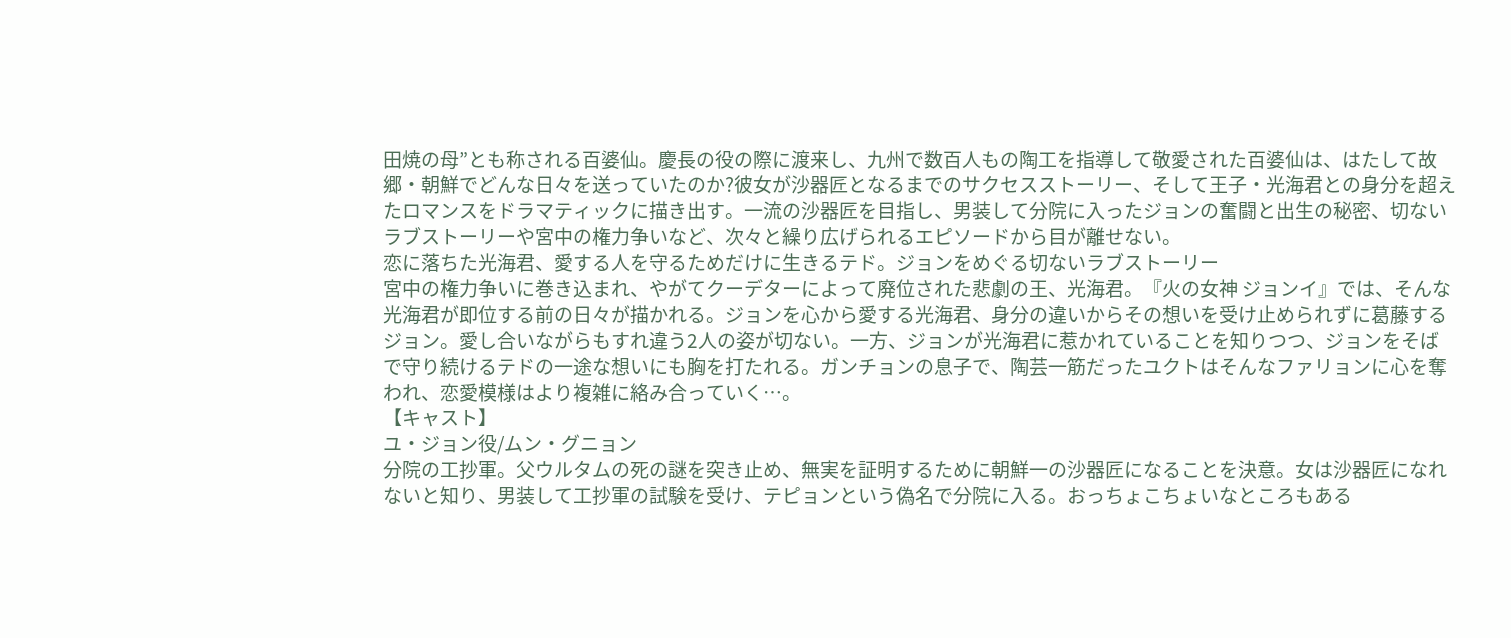田焼の母”とも称される百婆仙。慶長の役の際に渡来し、九州で数百人もの陶工を指導して敬愛された百婆仙は、はたして故郷・朝鮮でどんな日々を送っていたのか?彼女が沙器匠となるまでのサクセスストーリー、そして王子・光海君との身分を超えたロマンスをドラマティックに描き出す。一流の沙器匠を目指し、男装して分院に入ったジョンの奮闘と出生の秘密、切ないラブストーリーや宮中の権力争いなど、次々と繰り広げられるエピソードから目が離せない。
恋に落ちた光海君、愛する人を守るためだけに生きるテド。ジョンをめぐる切ないラブストーリー
宮中の権力争いに巻き込まれ、やがてクーデターによって廃位された悲劇の王、光海君。『火の女神 ジョンイ』では、そんな光海君が即位する前の日々が描かれる。ジョンを心から愛する光海君、身分の違いからその想いを受け止められずに葛藤するジョン。愛し合いながらもすれ違う2人の姿が切ない。一方、ジョンが光海君に惹かれていることを知りつつ、ジョンをそばで守り続けるテドの一途な想いにも胸を打たれる。ガンチョンの息子で、陶芸一筋だったユクトはそんなファリョンに心を奪われ、恋愛模様はより複雑に絡み合っていく…。
【キャスト】
ユ・ジョン役/ムン・グニョン
分院の工抄軍。父ウルタムの死の謎を突き止め、無実を証明するために朝鮮一の沙器匠になることを決意。女は沙器匠になれないと知り、男装して工抄軍の試験を受け、テピョンという偽名で分院に入る。おっちょこちょいなところもある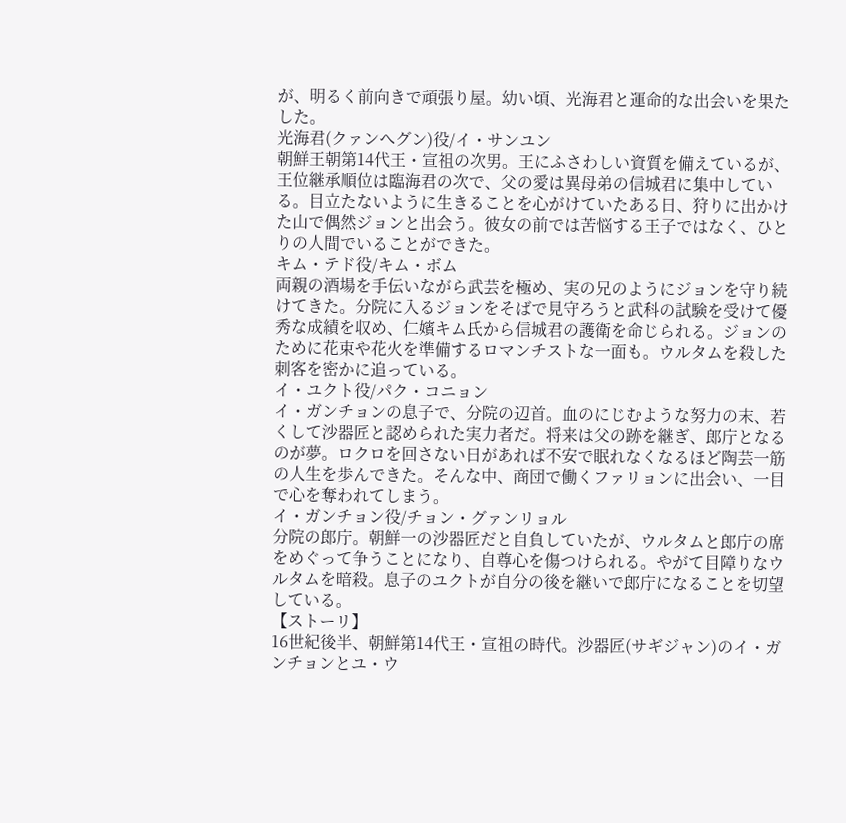が、明るく前向きで頑張り屋。幼い頃、光海君と運命的な出会いを果たした。
光海君(クァンへグン)役/イ・サンユン
朝鮮王朝第14代王・宣祖の次男。王にふさわしい資質を備えているが、王位継承順位は臨海君の次で、父の愛は異母弟の信城君に集中している。目立たないように生きることを心がけていたある日、狩りに出かけた山で偶然ジョンと出会う。彼女の前では苦悩する王子ではなく、ひとりの人間でいることができた。
キム・テド役/キム・ボム
両親の酒場を手伝いながら武芸を極め、実の兄のようにジョンを守り続けてきた。分院に入るジョンをそばで見守ろうと武科の試験を受けて優秀な成績を収め、仁嬪キム氏から信城君の護衛を命じられる。ジョンのために花束や花火を準備するロマンチストな一面も。ウルタムを殺した刺客を密かに追っている。
イ・ユクト役/パク・コニョン
イ・ガンチョンの息子で、分院の辺首。血のにじむような努力の末、若くして沙器匠と認められた実力者だ。将来は父の跡を継ぎ、郎庁となるのが夢。ロクロを回さない日があれば不安で眠れなくなるほど陶芸一筋の人生を歩んできた。そんな中、商団で働くファリョンに出会い、一目で心を奪われてしまう。
イ・ガンチョン役/チョン・グァンリョル
分院の郎庁。朝鮮一の沙器匠だと自負していたが、ウルタムと郎庁の席をめぐって争うことになり、自尊心を傷つけられる。やがて目障りなウルタムを暗殺。息子のユクトが自分の後を継いで郎庁になることを切望している。
【ストーリ】
16世紀後半、朝鮮第14代王・宣祖の時代。沙器匠(サギジャン)のイ・ガンチョンとユ・ウ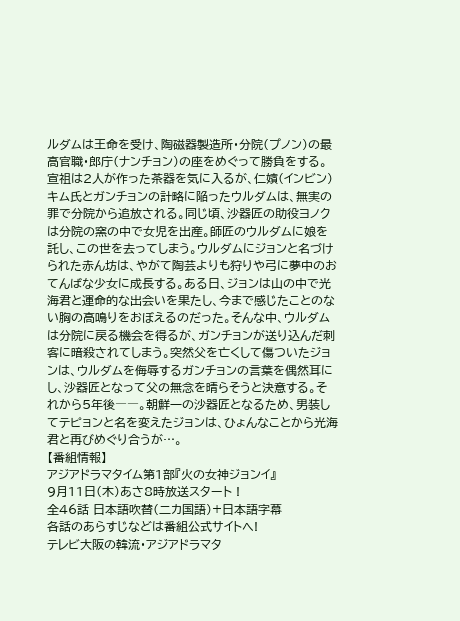ルダムは王命を受け、陶磁器製造所・分院(プノン)の最高官職・郎庁(ナンチョン)の座をめぐって勝負をする。宣祖は2人が作った茶器を気に入るが、仁嬪(インビン)キム氏とガンチョンの計略に陥ったウルダムは、無実の罪で分院から追放される。同じ頃、沙器匠の助役ヨノクは分院の窯の中で女児を出産。師匠のウルダムに娘を託し、この世を去ってしまう。ウルダムにジョンと名づけられた赤ん坊は、やがて陶芸よりも狩りや弓に夢中のおてんばな少女に成長する。ある日、ジョンは山の中で光海君と運命的な出会いを果たし、今まで感じたことのない胸の高鳴りをおぼえるのだった。そんな中、ウルダムは分院に戻る機会を得るが、ガンチョンが送り込んだ刺客に暗殺されてしまう。突然父を亡くして傷ついたジョンは、ウルダムを侮辱するガンチョンの言葉を偶然耳にし、沙器匠となって父の無念を晴らそうと決意する。それから5年後――。朝鮮一の沙器匠となるため、男装してテピョンと名を変えたジョンは、ひょんなことから光海君と再びめぐり合うが…。
【番組情報】
アジアドラマタイム第1部『火の女神ジョンイ』
9月11日(木)あさ8時放送スタート !
全46話 日本語吹替(二カ国語)+日本語字幕
各話のあらすじなどは番組公式サイトへ!
テレビ大阪の韓流・アジアドラマタ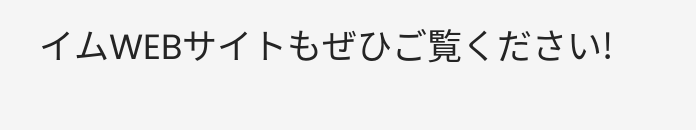イムWEBサイトもぜひご覧ください!